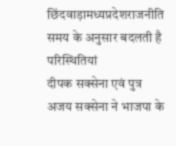छिंदवाड़ामध्यप्रदेशराजनीति
समय के अनुसार बदलती है परिस्थितियां
दीपक सक्सेना एवं पुत्र अजय सक्सेना ने भाजपा के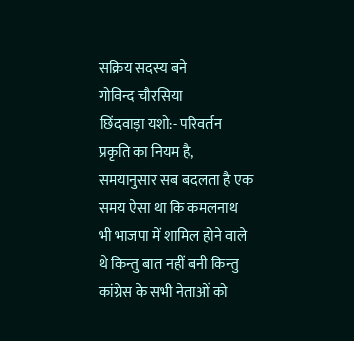सक्रिय सदस्य बने
गोविन्द चौरसिया
छिंदवाड़ा यशो:- परिवर्तन प्रकृति का नियम है, समयानुसार सब बदलता है एक समय ऐसा था कि कमलनाथ भी भाजपा में शामिल होने वाले थे किन्तु बात नहीं बनी किन्तु कांग्रेस के सभी नेताओं को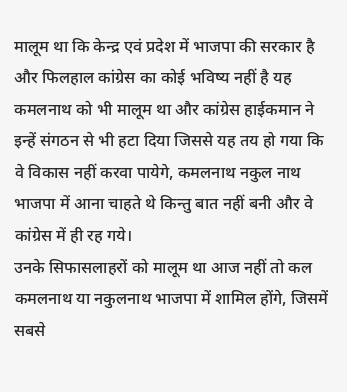मालूम था कि केन्द्र एवं प्रदेश में भाजपा की सरकार है और फिलहाल कांग्रेस का कोई भविष्य नहीं है यह कमलनाथ को भी मालूम था और कांग्रेस हाईकमान ने इन्हें संगठन से भी हटा दिया जिससे यह तय हो गया कि वे विकास नहीं करवा पायेगे, कमलनाथ नकुल नाथ भाजपा में आना चाहते थे किन्तु बात नहीं बनी और वे कांग्रेस में ही रह गये।
उनके सिफासलाहरों को मालूम था आज नहीं तो कल कमलनाथ या नकुलनाथ भाजपा में शामिल होंगे, जिसमें सबसे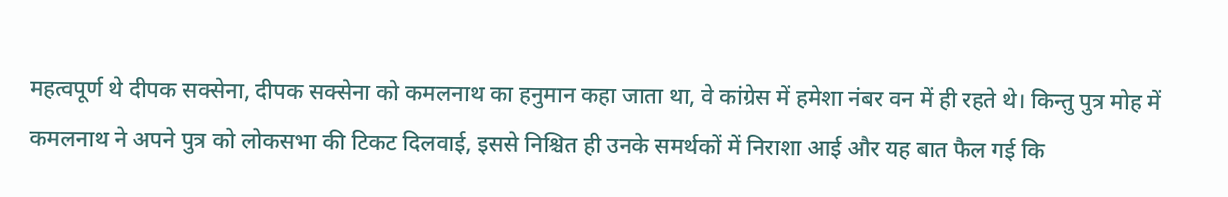महत्वपूर्ण थे दीपक सक्सेना, दीपक सक्सेना को कमलनाथ का हनुमान कहा जाता था, वे कांग्रेस में हमेशा नंबर वन में ही रहते थे। किन्तु पुत्र मोह में कमलनाथ ने अपने पुत्र को लोकसभा की टिकट दिलवाई, इससे निश्चित ही उनके समर्थकों में निराशा आई और यह बात फैल गई कि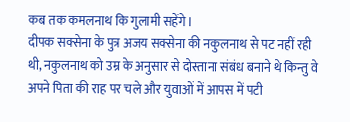कब तक कमलनाथ कि गुलामी सहेंगे।
दीपक सक्सेना के पुत्र अजय सक्सेना की नकुलनाथ से पट नहीं रही थी, नकुलनाथ को उम्र के अनुसार से दोस्ताना संबंध बनाने थे किन्तु वे अपने पिता की राह पर चले और युवाओं में आपस में पटी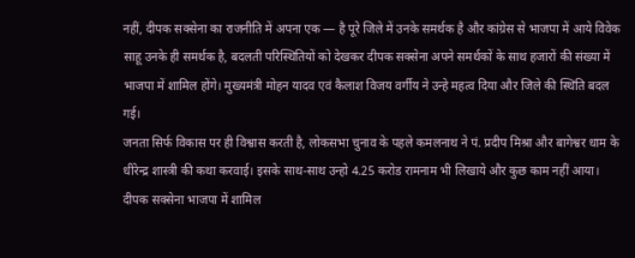नहीं, दीपक सक्सेना का राजनीति में अपना एक — है पूरे जिले में उनके समर्थक है और कांग्रेस से भाजपा में आये विवेक साहू उनके ही समर्थक है, बदलती परिस्थितियों को देखकर दीपक सक्सेना अपने समर्थकों के साथ हजारों की संख्या में भाजपा में शामिल होंगे। मुख्यमंत्री मोहन यादव एवं कैलाश विजय वर्गीय ने उन्हे महत्व दिया और जिले की स्थिति बदल गई।
जनता सिर्फ विकास पर ही विश्वास करती है, लोकसभा चुनाव के पहले कमलनाथ ने पं. प्रदीप मिश्रा और बागेश्वर धाम के धीरेन्द्र शास्त्री की कथा करवाई। इसके साथ-साथ उन्हो 4.25 करोड रामनाम भी लिखाये और कुछ काम नहीं आया।
दीपक सक्सेना भाजपा में शामिल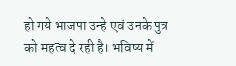हो गये भाजपा उन्हे एवं उनके पुत्र को महत्व दे रही है। भविष्य में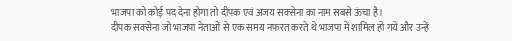भाजपा को कोई पद देना होगा तो दीपक एवं अजय सक्सेना का नाम सबसे ऊंचा है।
दीपक सक्सेना जो भाजपा नेताओं से एक समय नफरत करते थे भाजपा में शामिल हो गये और उन्हें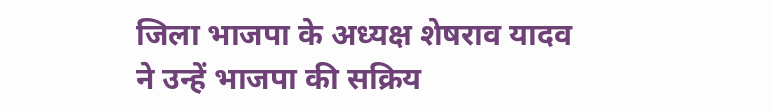जिला भाजपा के अध्यक्ष शेषराव यादव ने उन्हें भाजपा की सक्रिय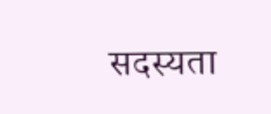सदस्यता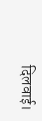दिलवाई।